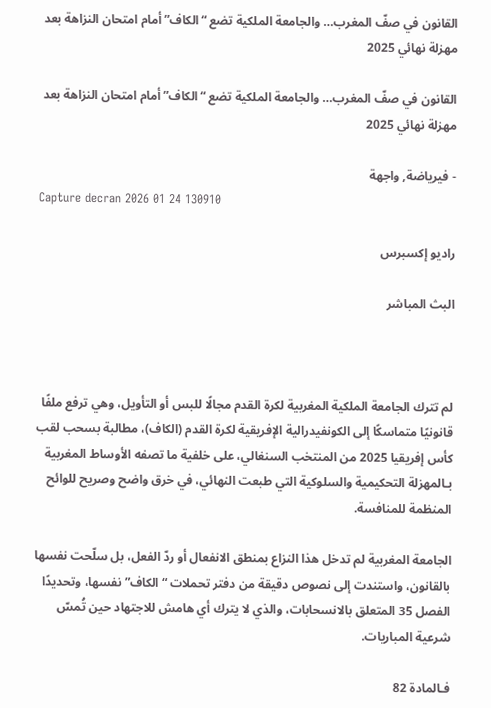القانون في صفّ المغرب… والجامعة الملكية تضع “الكاف” أمام امتحان النزاهة بعد مهزلة نهائي 2025

القانون في صفّ المغرب… والجامعة الملكية تضع “الكاف” أمام امتحان النزاهة بعد مهزلة نهائي 2025

- فيرياضة, واجهة
Capture decran 2026 01 24 130910

راديو إكسبرس

البث المباشر



لم تترك الجامعة الملكية المغربية لكرة القدم مجالًا للبس أو التأويل، وهي ترفع ملفًا قانونيًا متماسكًا إلى الكونفيدرالية الإفريقية لكرة القدم (الكاف)، مطالبة بسحب لقب كأس إفريقيا 2025 من المنتخب السنغالي، على خلفية ما تصفه الأوساط المغربية بـالمهزلة التحكيمية والسلوكية التي طبعت النهائي، في خرق واضح وصريح للوائح المنظمة للمنافسة.

الجامعة المغربية لم تدخل هذا النزاع بمنطق الانفعال أو ردّ الفعل، بل سلّحت نفسها بالقانون، واستندت إلى نصوص دقيقة من دفتر تحملات “الكاف” نفسها، وتحديدًا الفصل 35 المتعلق بالانسحابات، والذي لا يترك أي هامش للاجتهاد حين تُمسّ شرعية المباريات.

فـالمادة 82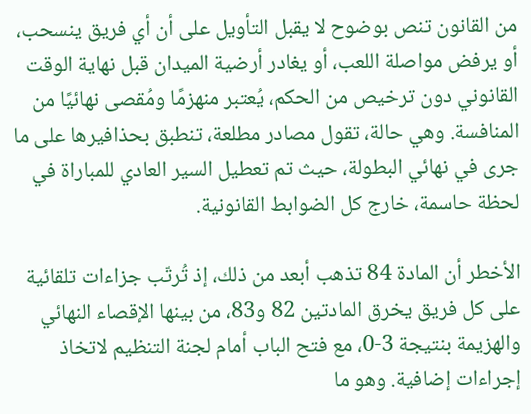من القانون تنص بوضوح لا يقبل التأويل على أن أي فريق ينسحب، أو يرفض مواصلة اللعب، أو يغادر أرضية الميدان قبل نهاية الوقت القانوني دون ترخيص من الحكم، يُعتبر منهزمًا ومُقصى نهائيًا من المنافسة. وهي حالة، تقول مصادر مطلعة، تنطبق بحذافيرها على ما جرى في نهائي البطولة، حيث تم تعطيل السير العادي للمباراة في لحظة حاسمة، خارج كل الضوابط القانونية.

الأخطر أن المادة 84 تذهب أبعد من ذلك، إذ تُرتّب جزاءات تلقائية على كل فريق يخرق المادتين 82 و83، من بينها الإقصاء النهائي والهزيمة بنتيجة 3-0، مع فتح الباب أمام لجنة التنظيم لاتخاذ إجراءات إضافية. وهو ما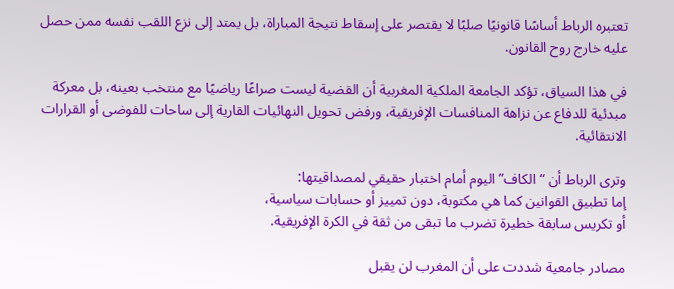تعتبره الرباط أساسًا قانونيًا صلبًا لا يقتصر على إسقاط نتيجة المباراة، بل يمتد إلى نزع اللقب نفسه ممن حصل عليه خارج روح القانون.

في هذا السياق، تؤكد الجامعة الملكية المغربية أن القضية ليست صراعًا رياضيًا مع منتخب بعينه، بل معركة مبدئية للدفاع عن نزاهة المنافسات الإفريقية، ورفض تحويل النهائيات القارية إلى ساحات للفوضى أو القرارات الانتقائية.

وترى الرباط أن “الكاف” اليوم أمام اختبار حقيقي لمصداقيتها:
إما تطبيق القوانين كما هي مكتوبة، دون تمييز أو حسابات سياسية،
أو تكريس سابقة خطيرة تضرب ما تبقى من ثقة في الكرة الإفريقية.

مصادر جامعية شددت على أن المغرب لن يقبل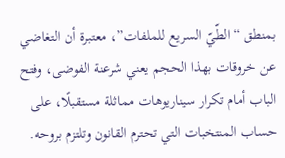بمنطق “الطّيّ السريع للملفات”، معتبرة أن التغاضي عن خروقات بهذا الحجم يعني شرعنة الفوضى، وفتح الباب أمام تكرار سيناريوهات مماثلة مستقبلًا، على حساب المنتخبات التي تحترم القانون وتلتزم بروحه.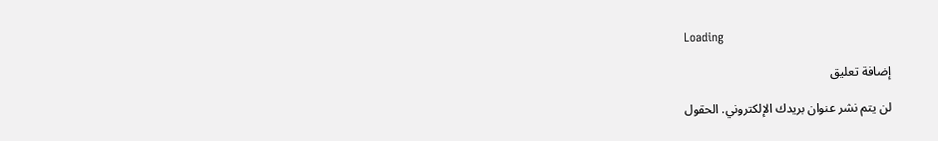Loading

إضافة تعليق

لن يتم نشر عنوان بريدك الإلكتروني. الحقول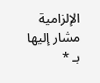الإلزامية مشار إليها بـ *